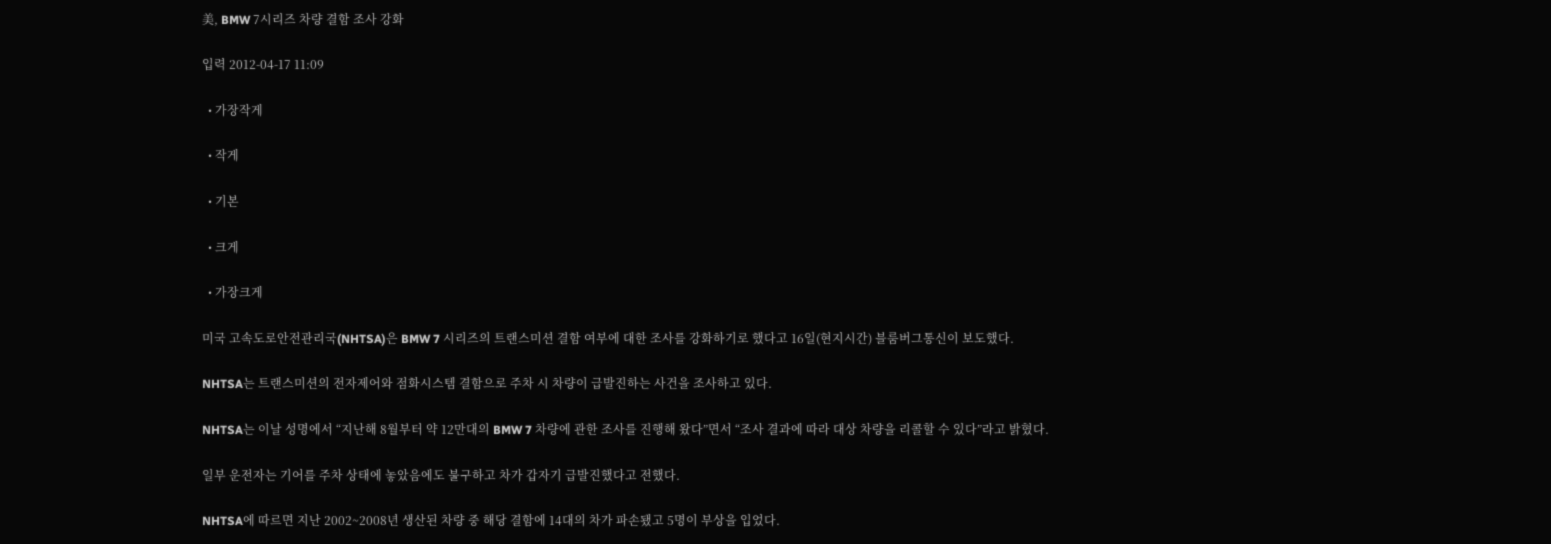美, BMW 7시리즈 차량 결함 조사 강화

입력 2012-04-17 11:09

  • 가장작게

  • 작게

  • 기본

  • 크게

  • 가장크게

미국 고속도로안전관리국(NHTSA)은 BMW 7 시리즈의 트랜스미션 결함 여부에 대한 조사를 강화하기로 했다고 16일(현지시간) 블룸버그통신이 보도했다.

NHTSA는 트랜스미션의 전자제어와 점화시스템 결함으로 주차 시 차량이 급발진하는 사건을 조사하고 있다.

NHTSA는 이날 성명에서 “지난해 8월부터 약 12만대의 BMW 7 차량에 관한 조사를 진행해 왔다”면서 “조사 결과에 따라 대상 차량을 리콜할 수 있다”라고 밝혔다.

일부 운전자는 기어를 주차 상태에 놓았음에도 불구하고 차가 갑자기 급발진했다고 전했다.

NHTSA에 따르면 지난 2002~2008년 생산된 차량 중 해당 결함에 14대의 차가 파손됐고 5명이 부상을 입었다.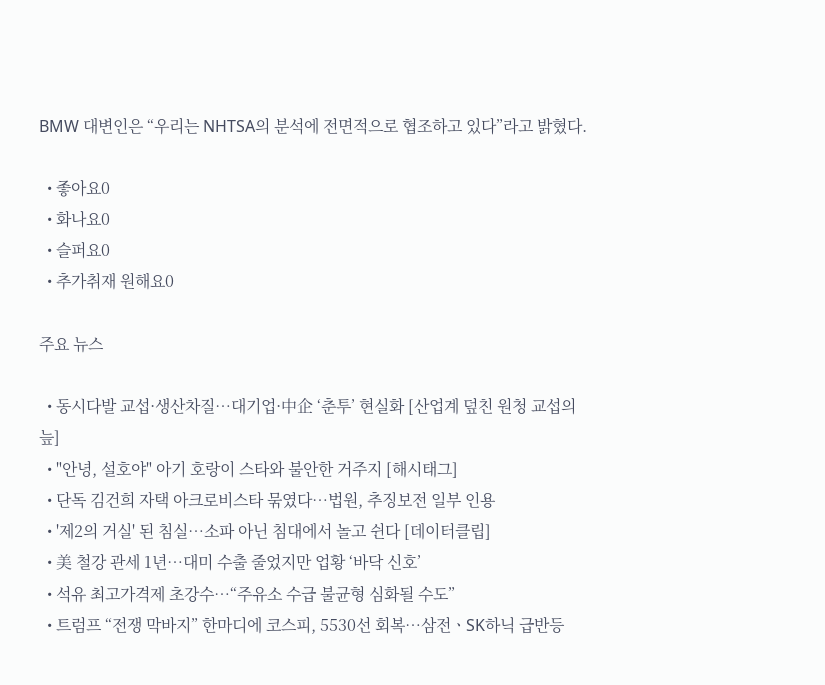BMW 대변인은 “우리는 NHTSA의 분석에 전면적으로 협조하고 있다”라고 밝혔다.

  • 좋아요0
  • 화나요0
  • 슬퍼요0
  • 추가취재 원해요0

주요 뉴스

  • 동시다발 교섭·생산차질…대기업·中企 ‘춘투’ 현실화 [산업계 덮친 원청 교섭의 늪]
  • "안녕, 설호야" 아기 호랑이 스타와 불안한 거주지 [해시태그]
  • 단독 김건희 자택 아크로비스타 묶였다…법원, 추징보전 일부 인용
  • '제2의 거실' 된 침실…소파 아닌 침대에서 놀고 쉰다 [데이터클립]
  • 美 철강 관세 1년…대미 수출 줄었지만 업황 ‘바닥 신호’
  • 석유 최고가격제 초강수…“주유소 수급 불균형 심화될 수도”
  • 트럼프 “전쟁 막바지” 한마디에 코스피, 5530선 회복⋯삼전ㆍSK하닉 급반등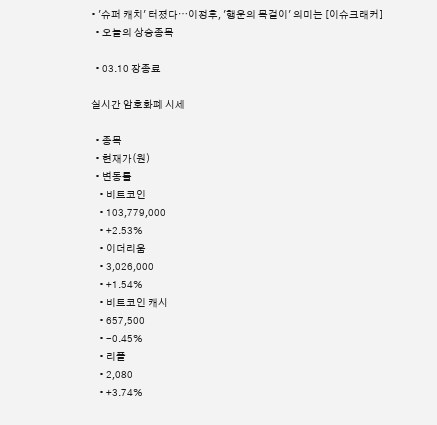• '슈퍼 캐치' 터졌다⋯이정후, '행운의 목걸이' 의미는 [이슈크래커]
  • 오늘의 상승종목

  • 03.10 장종료

실시간 암호화폐 시세

  • 종목
  • 현재가(원)
  • 변동률
    • 비트코인
    • 103,779,000
    • +2.53%
    • 이더리움
    • 3,026,000
    • +1.54%
    • 비트코인 캐시
    • 657,500
    • -0.45%
    • 리플
    • 2,080
    • +3.74%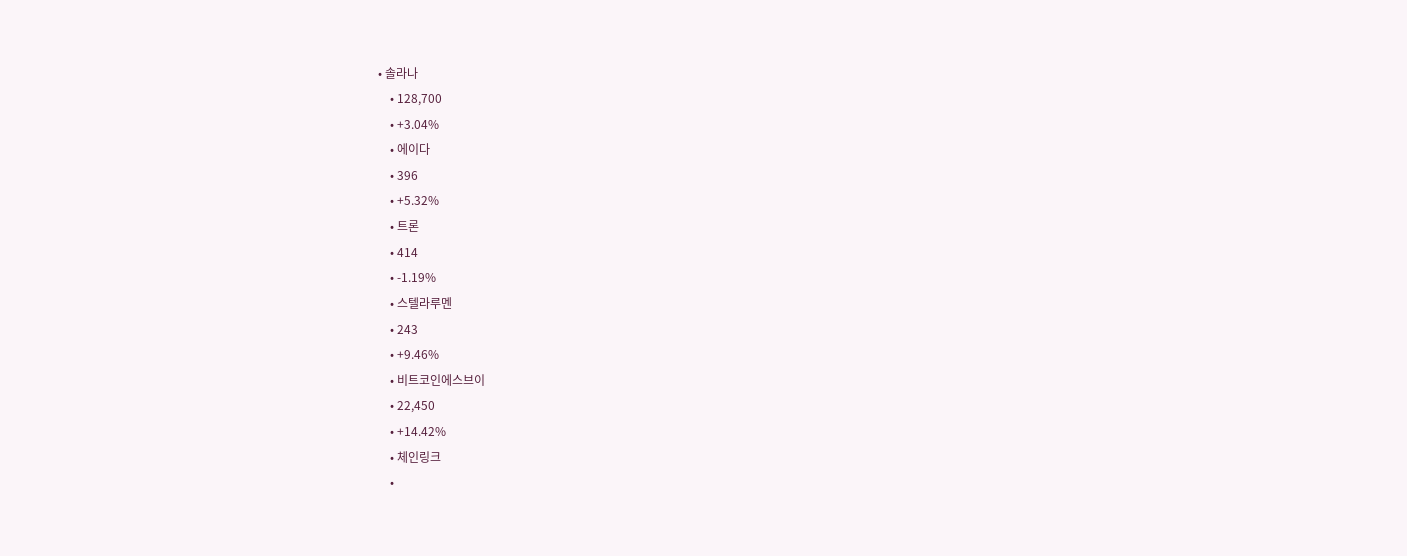• 솔라나
    • 128,700
    • +3.04%
    • 에이다
    • 396
    • +5.32%
    • 트론
    • 414
    • -1.19%
    • 스텔라루멘
    • 243
    • +9.46%
    • 비트코인에스브이
    • 22,450
    • +14.42%
    • 체인링크
    •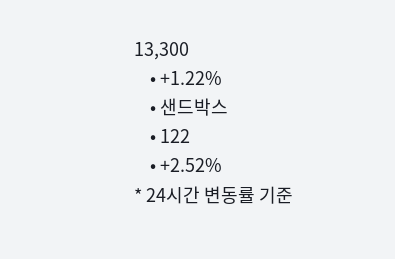13,300
    • +1.22%
    • 샌드박스
    • 122
    • +2.52%
* 24시간 변동률 기준